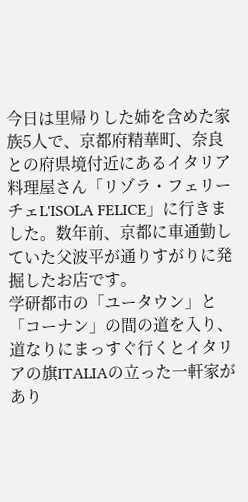今日は里帰りした姉を含めた家族5人で、京都府精華町、奈良との府県境付近にあるイタリア料理屋さん「リゾラ・フェリーチェL'ISOLA FELICE」に行きました。数年前、京都に車通勤していた父波平が通りすがりに発掘したお店です。
学研都市の「ユータウン」と「コーナン」の間の道を入り、道なりにまっすぐ行くとイタリアの旗ITALIAの立った一軒家があり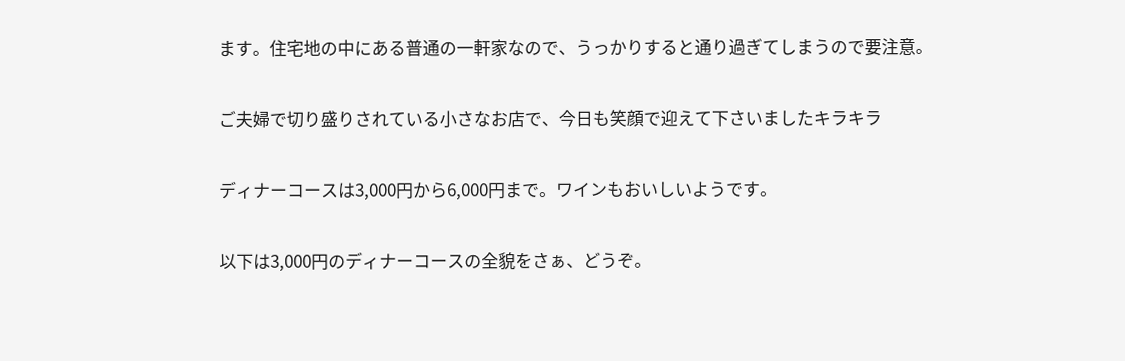ます。住宅地の中にある普通の一軒家なので、うっかりすると通り過ぎてしまうので要注意。

ご夫婦で切り盛りされている小さなお店で、今日も笑顔で迎えて下さいましたキラキラ

ディナーコースは3,000円から6,000円まで。ワインもおいしいようです。

以下は3,000円のディナーコースの全貌をさぁ、どうぞ。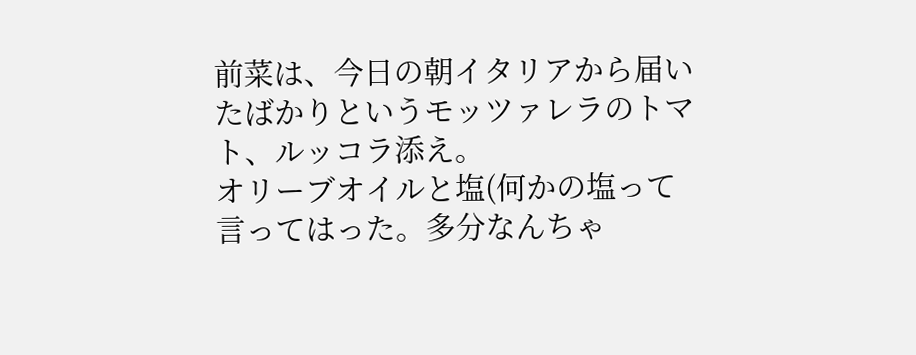前菜は、今日の朝イタリアから届いたばかりというモッツァレラのトマト、ルッコラ添え。
オリーブオイルと塩(何かの塩って言ってはった。多分なんちゃ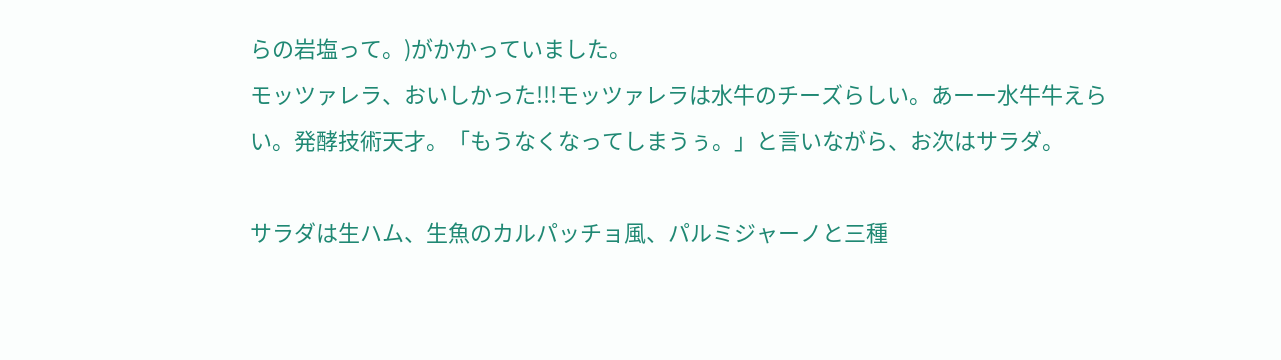らの岩塩って。)がかかっていました。
モッツァレラ、おいしかった!!!モッツァレラは水牛のチーズらしい。あーー水牛牛えらい。発酵技術天才。「もうなくなってしまうぅ。」と言いながら、お次はサラダ。

サラダは生ハム、生魚のカルパッチョ風、パルミジャーノと三種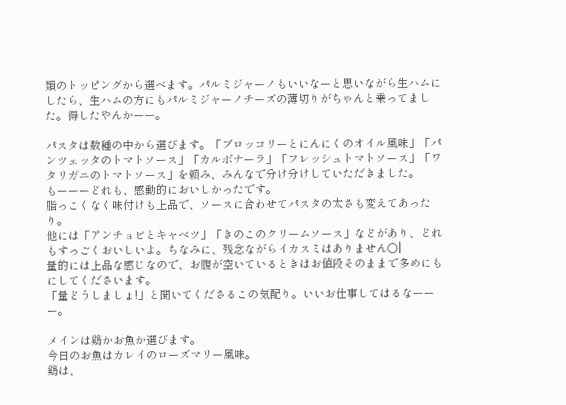類のトッピングから選べます。パルミジャーノもいいなーと思いながら生ハムにしたら、生ハムの方にもパルミジャーノチーズの薄切りがちゃんと乗ってました。得したやんかーー。

パスタは数種の中から選びます。「ブロッコリーとにんにくのオイル風味」「パンツェッタのトマトソース」「カルボナーラ」「フレッシュトマトソース」「ワタリガニのトマトソース」を頼み、みんなで分け分けしていただきました。
もーーーどれも、感動的においしかったです。
脂っこくなく味付けも上品で、ソースに合わせてパスタの太さも変えてあったり。
他には「アンチョビとキャベツ」「きのこのクリームソース」などがあり、どれもすっごくおいしいよ。ちなみに、残念ながらイカスミはありません○|
量的には上品な感じなので、お腹が空いているときはお値段そのままで多めにもにしてくださいます。
「量どうしましょ!」と聞いてくださるこの気配り。いいお仕事してはるなーーー。

メインは鶏かお魚か選びます。
今日のお魚はカレイのローズマリー風味。
鶏は、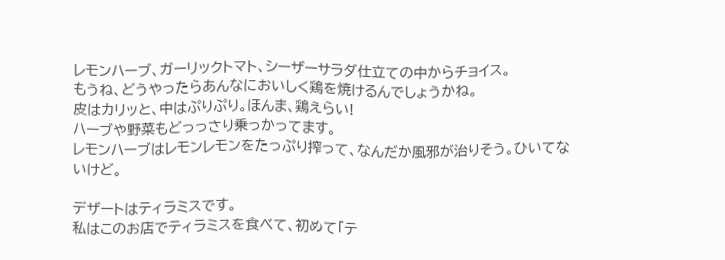レモンハーブ、ガーリックトマト、シーザーサラダ仕立ての中からチョイス。
もうね、どうやったらあんなにおいしく鶏を焼けるんでしょうかね。
皮はカリッと、中はぷりぷり。ほんま、鶏えらい!
ハーブや野菜もどっっさり乗っかってます。
レモンハーブはレモンレモンをたっぷり搾って、なんだか風邪が治りそう。ひいてないけど。

デザートはティラミスです。
私はこのお店でティラミスを食べて、初めて「テ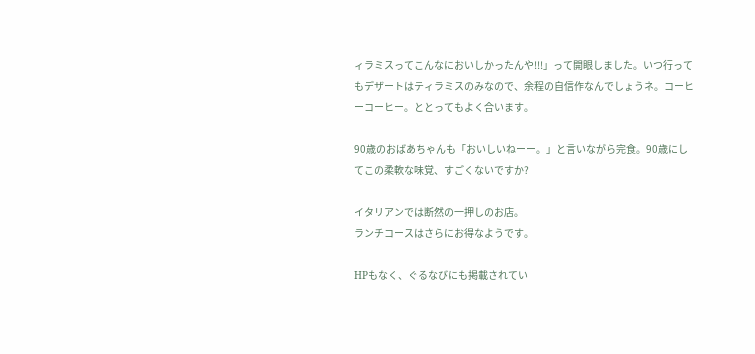ィラミスってこんなにおいしかったんや!!!」って開眼しました。いつ行ってもデザートはティラミスのみなので、余程の自信作なんでしょうネ。コーヒーコーヒー。ととってもよく合います。

90歳のおばあちゃんも「おいしいねーー。」と言いながら完食。90歳にしてこの柔軟な味覚、すごくないですか?

イタリアンでは断然の一押しのお店。
ランチコースはさらにお得なようです。

HPもなく、ぐるなびにも掲載されてい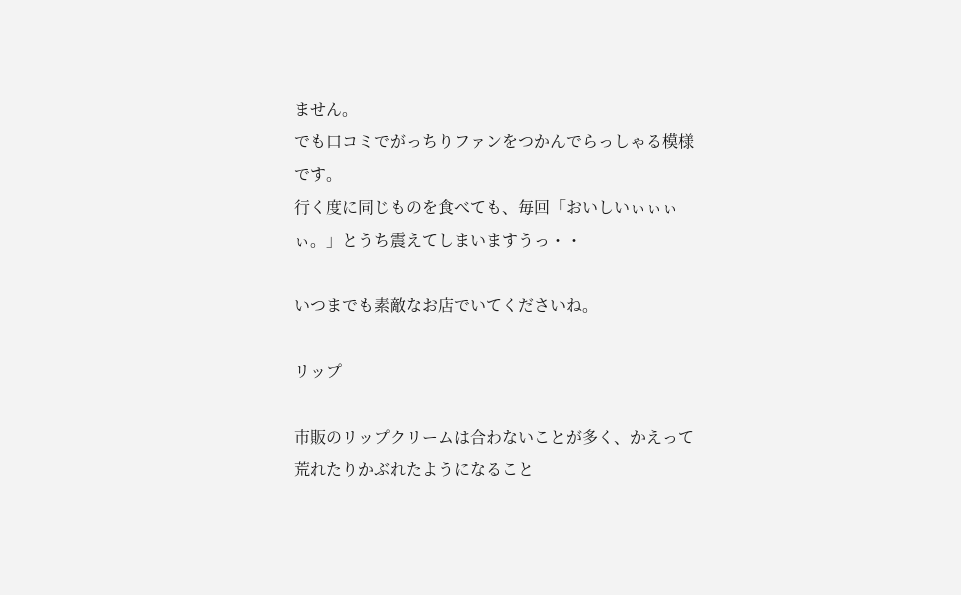ません。
でも口コミでがっちりファンをつかんでらっしゃる模様です。
行く度に同じものを食べても、毎回「おいしいぃぃぃぃ。」とうち震えてしまいますうっ・・

いつまでも素敵なお店でいてくださいね。

リップ

市販のリップクリームは合わないことが多く、かえって荒れたりかぶれたようになること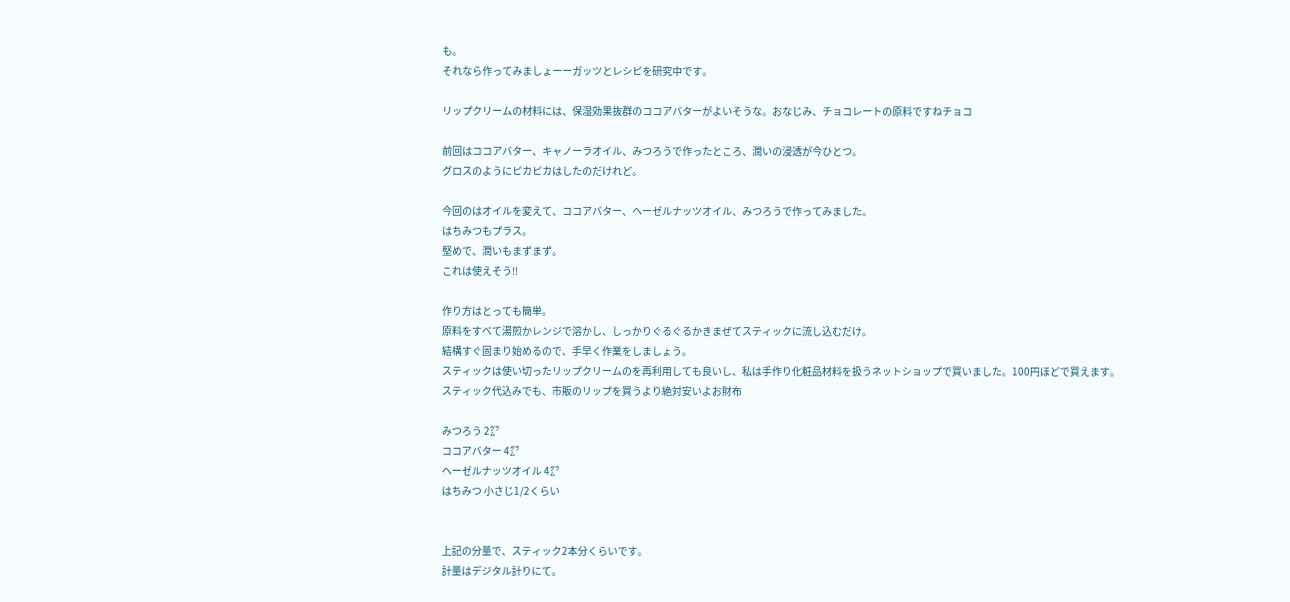も。
それなら作ってみましょーーガッツとレシピを研究中です。

リップクリームの材料には、保湿効果抜群のココアバターがよいそうな。おなじみ、チョコレートの原料ですねチョコ

前回はココアバター、キャノーラオイル、みつろうで作ったところ、潤いの浸透が今ひとつ。
グロスのようにピカピカはしたのだけれど。

今回のはオイルを変えて、ココアバター、ヘーゼルナッツオイル、みつろうで作ってみました。
はちみつもプラス。
堅めで、潤いもまずまず。
これは使えそう!!

作り方はとっても簡単。
原料をすべて湯煎かレンジで溶かし、しっかりぐるぐるかきまぜてスティックに流し込むだけ。
結構すぐ固まり始めるので、手早く作業をしましょう。
スティックは使い切ったリップクリームのを再利用しても良いし、私は手作り化粧品材料を扱うネットショップで買いました。100円ほどで買えます。
スティック代込みでも、市販のリップを買うより絶対安いよお財布

みつろう 2㌘
ココアバター 4㌘
ヘーゼルナッツオイル 4㌘
はちみつ 小さじ1/2くらい


上記の分量で、スティック2本分くらいです。
計量はデジタル計りにて。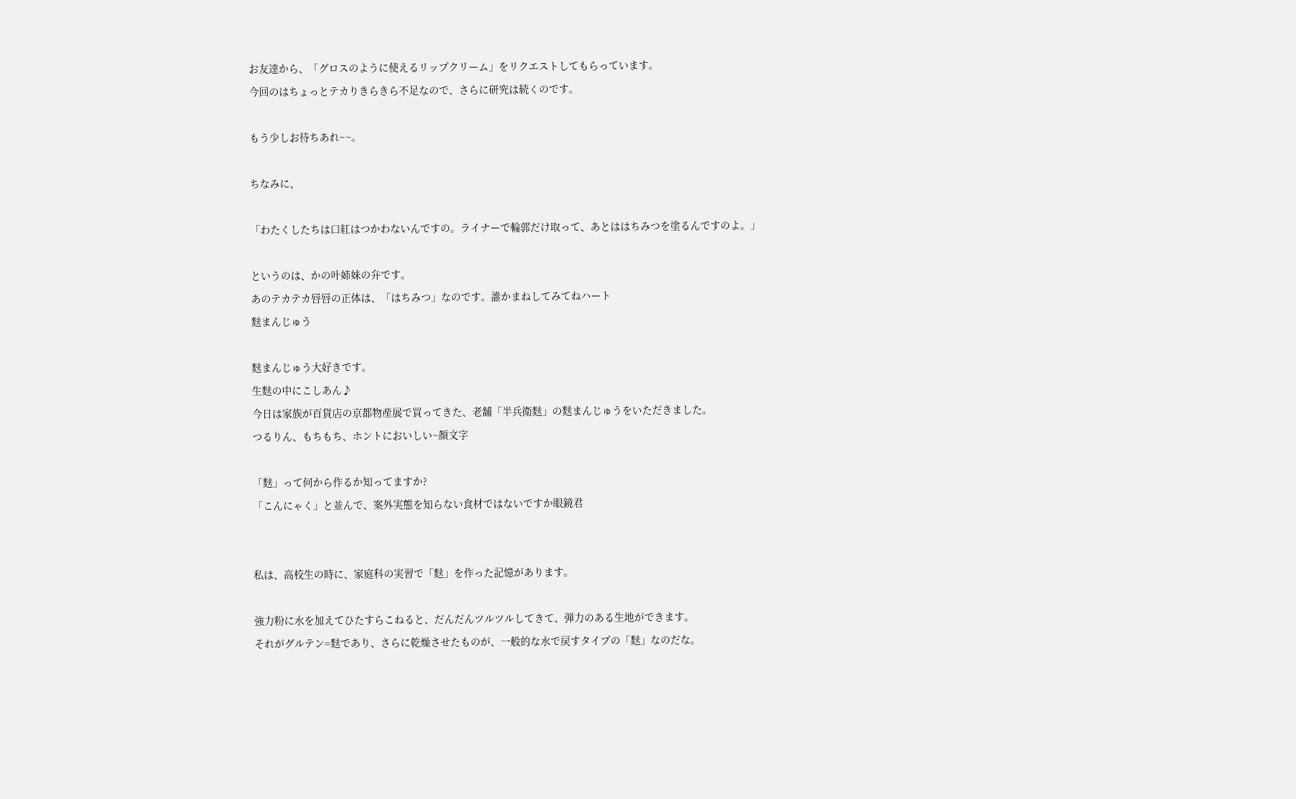お友達から、「グロスのように使えるリップクリーム」をリクエストしてもらっています。
今回のはちょっとテカりきらきら不足なので、さらに研究は続くのです。

もう少しお待ちあれ~~。

ちなみに、

「わたくしたちは口紅はつかわないんですの。ライナーで輪郭だけ取って、あとははちみつを塗るんですのよ。」

というのは、かの叶姉妹の弁です。
あのテカテカ唇唇の正体は、「はちみつ」なのです。誰かまねしてみてねハート
麩まんじゅう

麩まんじゅう大好きです。
生麩の中にこしあん♪
今日は家族が百貨店の京都物産展で買ってきた、老舗「半兵衛麩」の麩まんじゅうをいただきました。
つるりん、もちもち、ホントにおいしい~顔文字

「麩」って何から作るか知ってますか?
「こんにゃく」と並んで、案外実態を知らない食材ではないですか眼鏡君


私は、高校生の時に、家庭科の実習で「麩」を作った記憶があります。

強力粉に水を加えてひたすらこねると、だんだんツルツルしてきて、弾力のある生地ができます。
それがグルテン=麩であり、さらに乾燥させたものが、一般的な水で戻すタイプの「麩」なのだな。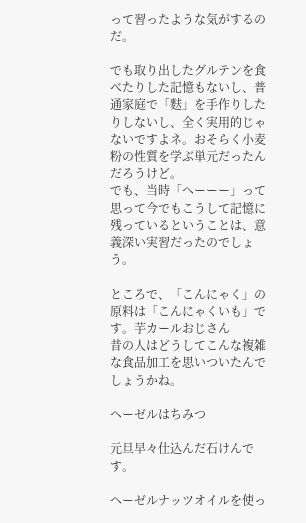って習ったような気がするのだ。

でも取り出したグルテンを食べたりした記憶もないし、普通家庭で「麩」を手作りしたりしないし、全く実用的じゃないですよネ。おそらく小麦粉の性質を学ぶ単元だったんだろうけど。
でも、当時「へーーー」って思って今でもこうして記憶に残っているということは、意義深い実習だったのでしょう。

ところで、「こんにゃく」の原料は「こんにゃくいも」です。芋カールおじさん
昔の人はどうしてこんな複雑な食品加工を思いついたんでしょうかね。

ヘーゼルはちみつ

元旦早々仕込んだ石けんです。

ヘーゼルナッツオイルを使っ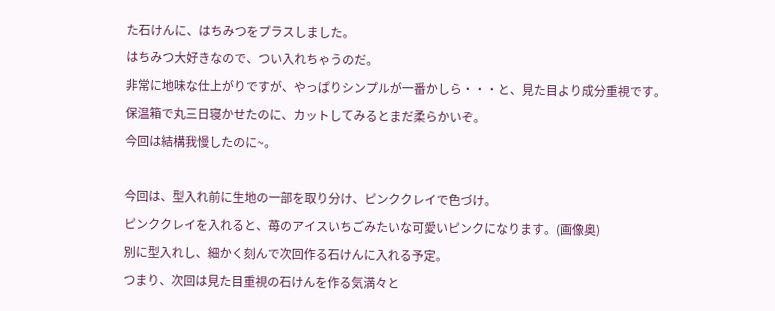た石けんに、はちみつをプラスしました。
はちみつ大好きなので、つい入れちゃうのだ。
非常に地味な仕上がりですが、やっぱりシンプルが一番かしら・・・と、見た目より成分重視です。
保温箱で丸三日寝かせたのに、カットしてみるとまだ柔らかいぞ。
今回は結構我慢したのに~。

今回は、型入れ前に生地の一部を取り分け、ピンククレイで色づけ。
ピンククレイを入れると、苺のアイスいちごみたいな可愛いピンクになります。(画像奥)
別に型入れし、細かく刻んで次回作る石けんに入れる予定。
つまり、次回は見た目重視の石けんを作る気満々と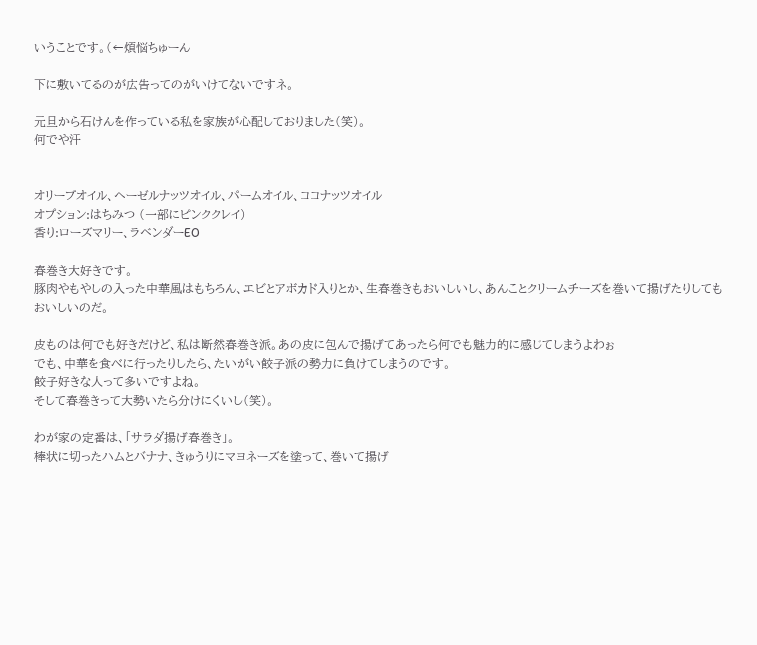いうことです。(←煩悩ちゅーん

下に敷いてるのが広告ってのがいけてないですネ。

元旦から石けんを作っている私を家族が心配しておりました(笑)。
何でや汗


オリーブオイル、ヘーゼルナッツオイル、パームオイル、ココナッツオイル
オプション:はちみつ (一部にピンククレイ)
香り:ローズマリー、ラベンダーEO

春巻き大好きです。
豚肉やもやしの入った中華風はもちろん、エビとアボカド入りとか、生春巻きもおいしいし、あんことクリームチーズを巻いて揚げたりしてもおいしいのだ。

皮ものは何でも好きだけど、私は断然春巻き派。あの皮に包んで揚げてあったら何でも魅力的に感じてしまうよわぉ
でも、中華を食べに行ったりしたら、たいがい餃子派の勢力に負けてしまうのです。
餃子好きな人って多いですよね。
そして春巻きって大勢いたら分けにくいし(笑)。

わが家の定番は、「サラダ揚げ春巻き」。
棒状に切ったハムとバナナ、きゅうりにマヨネーズを塗って、巻いて揚げ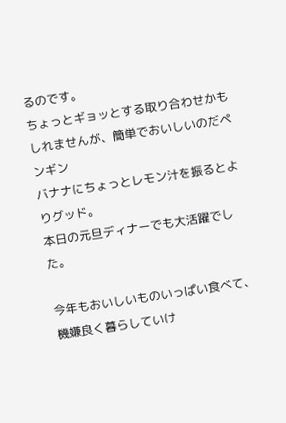るのです。
ちょっとギョッとする取り合わせかもしれませんが、簡単でおいしいのだペンギン
バナナにちょっとレモン汁を振るとよりグッド。
本日の元旦ディナーでも大活躍でした。

今年もおいしいものいっぱい食べて、機嫌良く暮らしていけ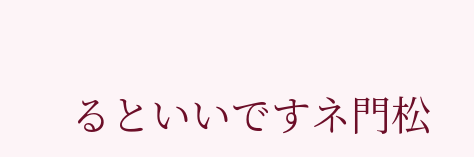るといいですネ門松